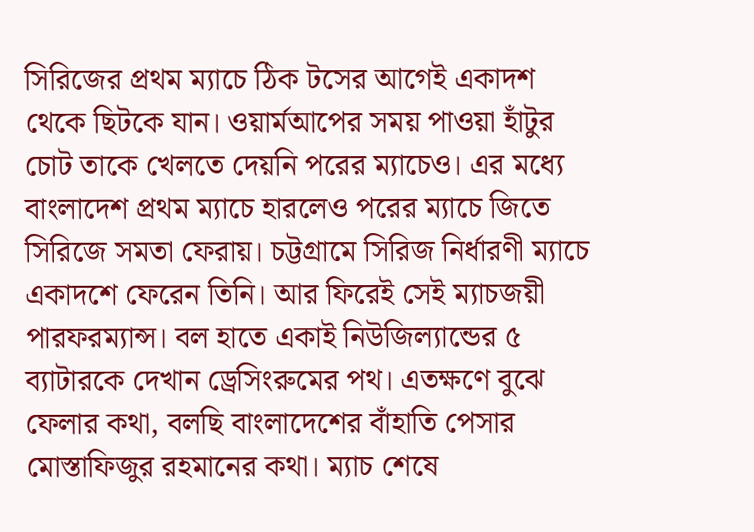সিরিজের প্রথম ম্যাচে ঠিক টসের আগেই একাদশ থেকে ছিটকে যান। ওয়ার্মআপের সময় পাওয়া হাঁটুর চোট তাকে খেলতে দেয়নি পরের ম্যাচেও। এর মধ্যে বাংলাদেশ প্রথম ম্যাচে হারলেও পরের ম্যাচে জিতে সিরিজে সমতা ফেরায়। চট্টগ্রামে সিরিজ নির্ধারণী ম্যাচে একাদশে ফেরেন তিনি। আর ফিরেই সেই ম্যাচজয়ী পারফরম্যান্স। বল হাতে একাই নিউজিল্যান্ডের ৫ ব্যাটারকে দেখান ড্রেসিংরুমের পথ। এতক্ষণে বুঝে ফেলার কথা, বলছি বাংলাদেশের বাঁহাতি পেসার মোস্তাফিজুর রহমানের কথা। ম্যাচ শেষে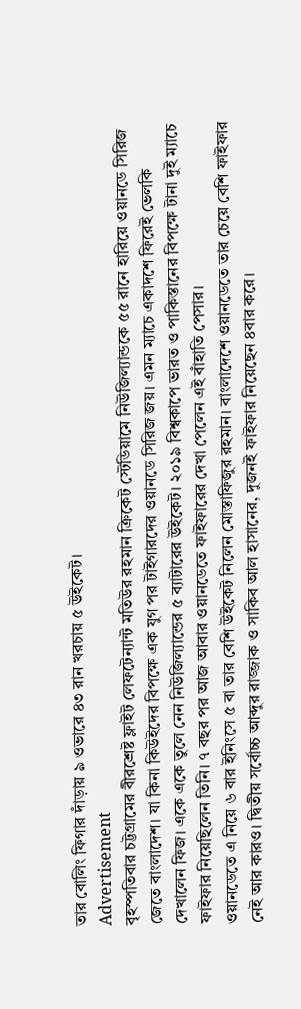তার বোলিং ফিগার দাঁড়ায় ৯ ওভারে ৪৩ রান খরচায় ৫ উইকেট।
Advertisement
বৃহস্পতিবার চট্টগ্রামের বীরশ্রেষ্ট ফ্লাইট লেফটেন্যান্ট মতিউর রহমান ক্রিকেট স্টেডিয়ামে নিউজিল্যান্ডকে ৫৫ রানে হারিয়ে ওয়ানডে সিরিজ জেতে বাংলাদেশ। যা কিনা কিউইদের বিপক্ষে এক যুগ পর টাইগারদের ওয়ানডে সিরিজ জয়। এমন ম্যাচে একাদশে ফিরেই ভেলকি দেখালেন ফিজ। একে একে তুলে নেন নিউজিল্যান্ডের ৫ ব্যাটারের উইকেট। ২০১৯ বিশ্বকাপে ভারত ও পাকিস্তানের বিপক্ষে টানা দুই ম্যাচে ফাইফার নিয়েছিলেন তিনি। ৭ বছর পর আজ আবার ওয়ানডেতে ফাইফারের দেখা পেলেন এই বাঁহাতি পেসার।
ওয়ানডেতে এ নিয়ে ৬ বার ইনিংসে ৫ বা তার বেশি উইকেট নিলেন মোস্তাফিজুর রহমান। বাংলাদেশে ওয়ানডেতে তার চেয়ে বেশি ফাইফার নেই আর কারও। দ্বিতীয় সর্বোচ্চ আব্দুর রাজ্জাক ও সাকিব আল হাসানের, দুজনই ফাইফার নিয়েছেন ৪বার করে।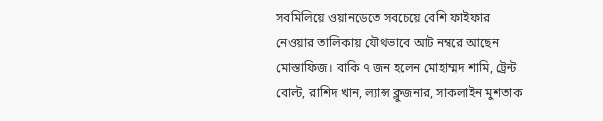সবমিলিয়ে ওয়ানডেতে সবচেয়ে বেশি ফাইফার নেওয়ার তালিকায় যৌথভাবে আট নম্বরে আছেন মোস্তাফিজ। বাকি ৭ জন হলেন মোহাম্মদ শামি, ট্রেন্ট বোল্ট, রাশিদ খান, ল্যান্স ক্লুজনার, সাকলাইন মুশতাক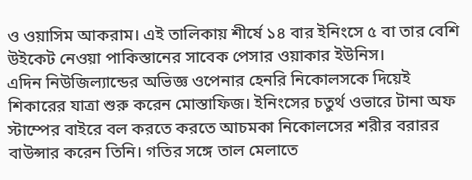ও ওয়াসিম আকরাম। এই তালিকায় শীর্ষে ১৪ বার ইনিংসে ৫ বা তার বেশি উইকেট নেওয়া পাকিস্তানের সাবেক পেসার ওয়াকার ইউনিস।
এদিন নিউজিল্যান্ডের অভিজ্ঞ ওপেনার হেনরি নিকোলসকে দিয়েই শিকারের যাত্রা শুরু করেন মোস্তাফিজ। ইনিংসের চতুর্থ ওভারে টানা অফ স্টাম্পের বাইরে বল করতে করতে আচমকা নিকোলসের শরীর বরারর বাউন্সার করেন তিনি। গতির সঙ্গে তাল মেলাতে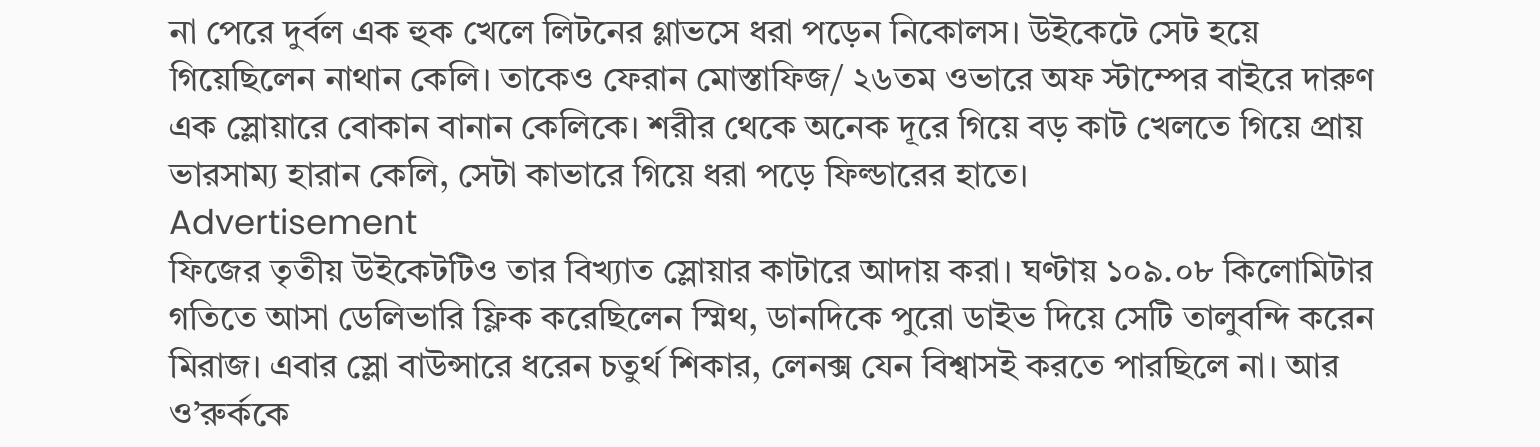না পেরে দুর্বল এক হুক খেলে লিটনের গ্লাভসে ধরা পড়েন নিকোলস। উইকেটে সেট হয়ে গিয়েছিলেন নাথান কেলি। তাকেও ফেরান মোস্তাফিজ/ ২৬তম ওভারে অফ স্টাম্পের বাইরে দারুণ এক স্লোয়ারে বোকান বানান কেলিকে। শরীর থেকে অনেক দূরে গিয়ে বড় কাট খেলতে গিয়ে প্রায় ভারসাম্য হারান কেলি, সেটা কাভারে গিয়ে ধরা পড়ে ফিল্ডারের হাতে।
Advertisement
ফিজের তৃতীয় উইকেটটিও তার বিখ্যাত স্লোয়ার কাটারে আদায় করা। ঘণ্টায় ১০৯.০৮ কিলোমিটার গতিতে আসা ডেলিভারি ফ্লিক করেছিলেন স্মিথ, ডানদিকে পুরো ডাইভ দিয়ে সেটি তালুবন্দি করেন মিরাজ। এবার স্লো বাউন্সারে ধরেন চতুর্থ শিকার, লেনক্স যেন বিশ্বাসই করতে পারছিলে না। আর ও’রুর্ককে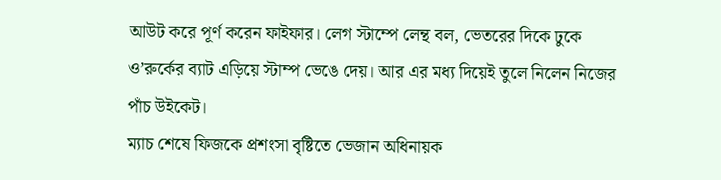আউট করে পূর্ণ করেন ফাইফার। লেগ স্টাম্পে লেন্থ বল, ভেতরের দিকে ঢুকে ও’রুর্কের ব্যাট এড়িয়ে স্টাম্প ভেঙে দেয়। আর এর মধ্য দিয়েই তুলে নিলেন নিজের পাঁচ উইকেট।
ম্যাচ শেষে ফিজকে প্রশংসা বৃষ্টিতে ভেজান অধিনায়ক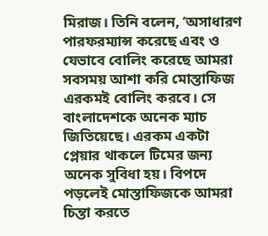মিরাজ। তিনি বলেন, ‘অসাধারণ পারফরম্যান্স করেছে এবং ও যেভাবে বোলিং করেছে আমরা সবসময় আশা করি মোস্তাফিজ এরকমই বোলিং করবে। সে বাংলাদেশকে অনেক ম্যাচ জিতিয়েছে। এরকম একটা প্লেয়ার থাকলে টিমের জন্য অনেক সুবিধা হয়। বিপদে পড়লেই মোস্তাফিজকে আমরা চিন্তা করতে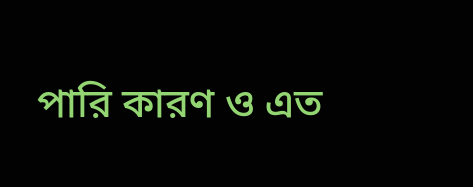পারি কারণ ও এত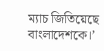ম্যাচ জিতিয়েছে বাংলাদেশকে।’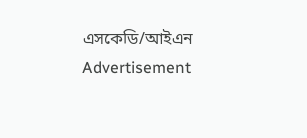এসকেডি/আইএন
Advertisement